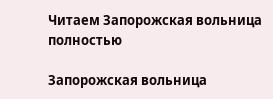Читаем Запорожская вольница полностью

Запорожская вольница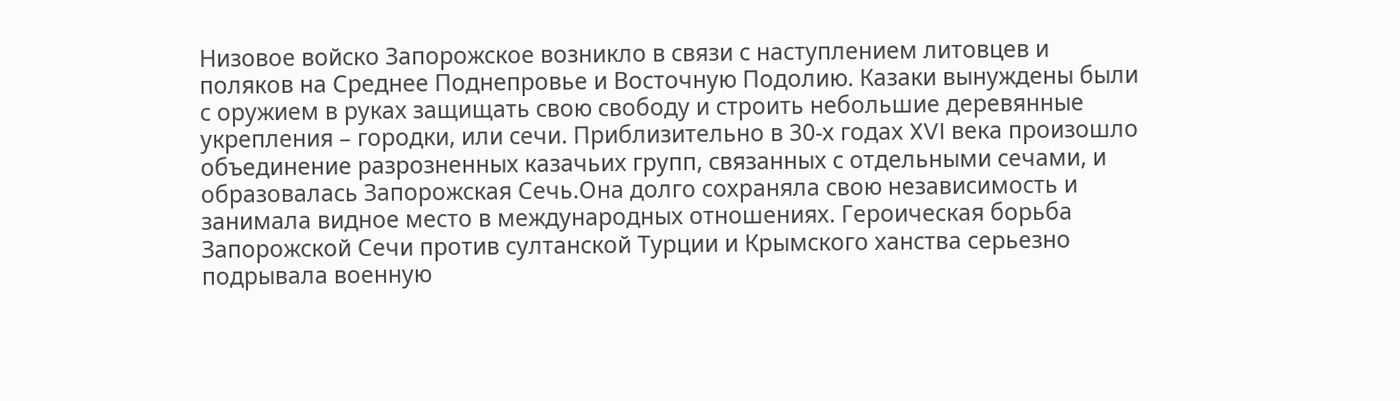Низовое войско Запорожское возникло в связи с наступлением литовцев и поляков на Среднее Поднепровье и Восточную Подолию. Казаки вынуждены были с оружием в руках защищать свою свободу и строить небольшие деревянные укрепления – городки, или сечи. Приблизительно в 30-х годах XVI века произошло объединение разрозненных казачьих групп, связанных с отдельными сечами, и образовалась Запорожская Сечь.Она долго сохраняла свою независимость и занимала видное место в международных отношениях. Героическая борьба Запорожской Сечи против султанской Турции и Крымского ханства серьезно подрывала военную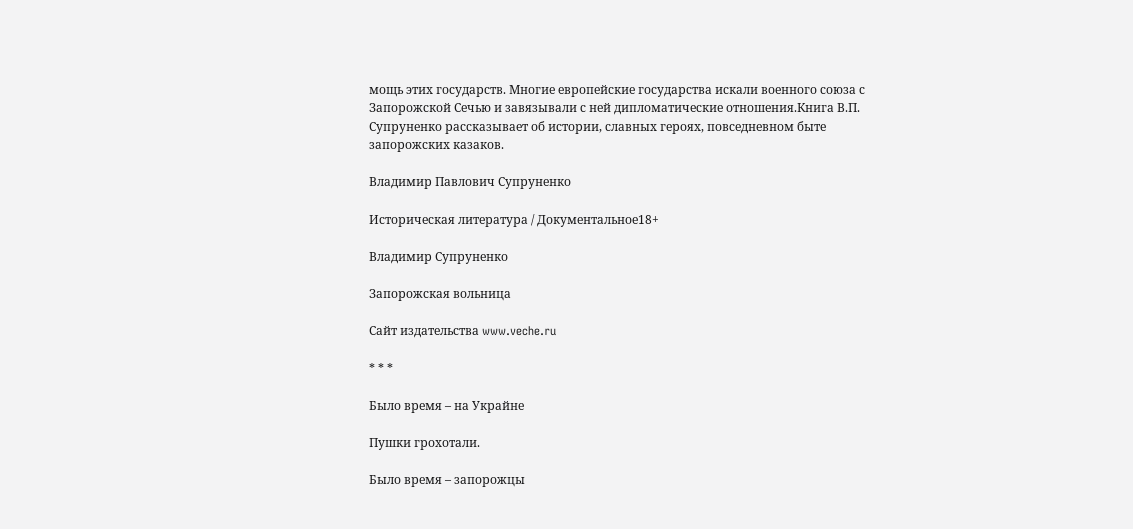мощь этих государств. Многие европейские государства искали военного союза с Запорожской Сечью и завязывали с ней дипломатические отношения.Книга В.П. Супруненко рассказывает об истории, славных героях, повседневном быте запорожских казаков.

Владимир Павлович Супруненко

Историческая литература / Документальное18+

Владимир Супруненко

Запорожская вольница

Сайт издательства www.veche.ru

* * *

Было время – на Украйне

Пушки грохотали.

Было время – запорожцы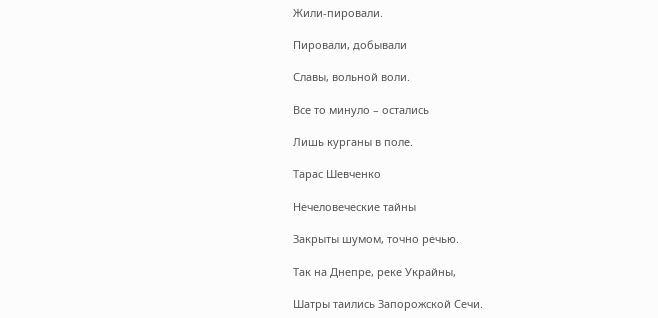Жили-пировали.

Пировали, добывали

Славы, вольной воли.

Все то минуло – остались

Лишь курганы в поле.

Тарас Шевченко

Нечеловеческие тайны

Закрыты шумом, точно речью.

Так на Днепре, реке Украйны,

Шатры таились Запорожской Сечи.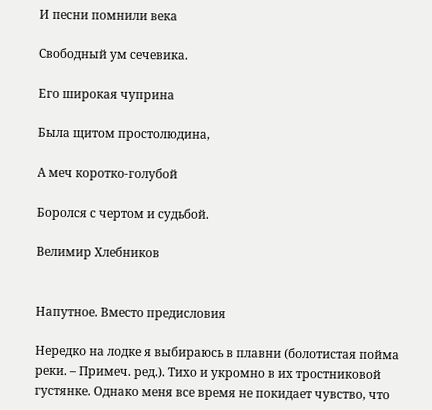И песни помнили века

Свободный ум сечевика.

Его широкая чуприна

Была щитом простолюдина,

А меч коротко-голубой

Боролся с чертом и судьбой.

Велимир Хлебников


Напутное. Вместо предисловия

Нередко на лодке я выбираюсь в плавни (болотистая пойма реки. – Примеч. ред.). Тихо и укромно в их тростниковой густянке. Однако меня все время не покидает чувство, что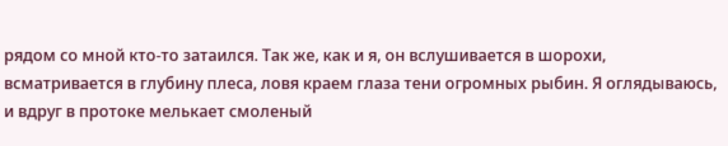рядом со мной кто-то затаился. Так же, как и я, он вслушивается в шорохи, всматривается в глубину плеса, ловя краем глаза тени огромных рыбин. Я оглядываюсь, и вдруг в протоке мелькает смоленый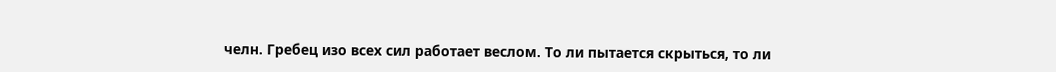челн. Гребец изо всех сил работает веслом. То ли пытается скрыться, то ли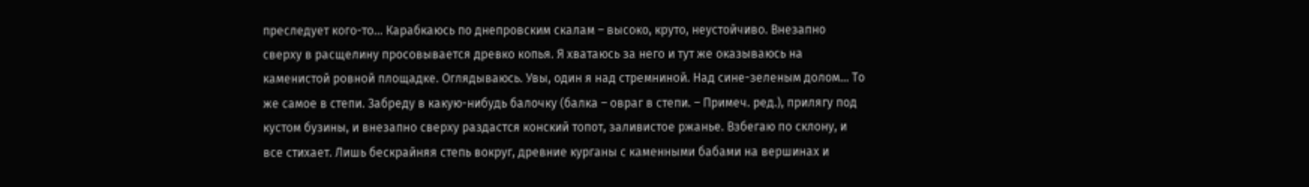преследует кого-то… Карабкаюсь по днепровским скалам – высоко, круто, неустойчиво. Внезапно сверху в расщелину просовывается древко копья. Я хватаюсь за него и тут же оказываюсь на каменистой ровной площадке. Оглядываюсь. Увы, один я над стремниной. Над сине-зеленым долом… То же самое в степи. Забреду в какую-нибудь балочку (балка – овраг в степи. – Примеч. ред.), прилягу под кустом бузины, и внезапно сверху раздастся конский топот, заливистое ржанье. Взбегаю по склону, и все стихает. Лишь бескрайняя степь вокруг, древние курганы с каменными бабами на вершинах и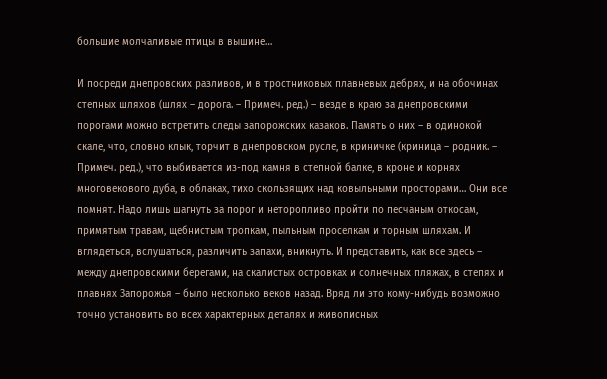большие молчаливые птицы в вышине…

И посреди днепровских разливов, и в тростниковых плавневых дебрях, и на обочинах степных шляхов (шлях – дорога. – Примеч. ред.) – везде в краю за днепровскими порогами можно встретить следы запорожских казаков. Память о них – в одинокой скале, что, словно клык, торчит в днепровском русле, в криничке (криница – родник. – Примеч. ред.), что выбивается из-под камня в степной балке, в кроне и корнях многовекового дуба, в облаках, тихо скользящих над ковыльными просторами… Они все помнят. Надо лишь шагнуть за порог и неторопливо пройти по песчаным откосам, примятым травам, щебнистым тропкам, пыльным проселкам и торным шляхам. И вглядеться, вслушаться, различить запахи, вникнуть. И представить, как все здесь – между днепровскими берегами, на скалистых островках и солнечных пляжах, в степях и плавнях Запорожья – было несколько веков назад. Вряд ли это кому-нибудь возможно точно установить во всех характерных деталях и живописных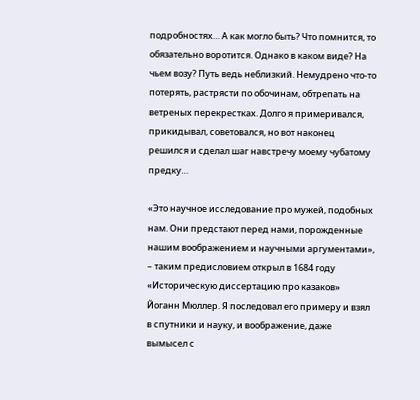подробностях… А как могло быть? Что помнится, то обязательно воротится. Однако в каком виде? На чьем возу? Путь ведь неблизкий. Немудрено что-то потерять, растрясти по обочинам, обтрепать на ветреных перекрестках. Долго я примеривался, прикидывал, советовался, но вот наконец решился и сделал шаг навстречу моему чубатому предку…

«Это научное исследование про мужей, подобных нам. Они предстают перед нами, порожденные нашим воображением и научными аргументами», – таким предисловием открыл в 1684 году «Историческую диссертацию про казаков» Йоганн Мюллер. Я последовал его примеру и взял в спутники и науку, и воображение, даже вымысел с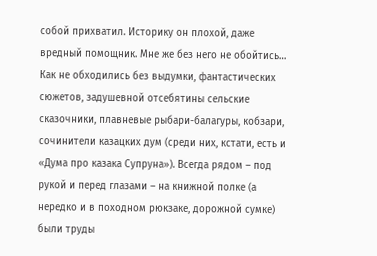собой прихватил. Историку он плохой, даже вредный помощник. Мне же без него не обойтись… Как не обходились без выдумки, фантастических сюжетов, задушевной отсебятины сельские сказочники, плавневые рыбари-балагуры, кобзари, сочинители казацких дум (среди них, кстати, есть и «Дума про казака Супруна»). Всегда рядом – под рукой и перед глазами – на книжной полке (а нередко и в походном рюкзаке, дорожной сумке) были труды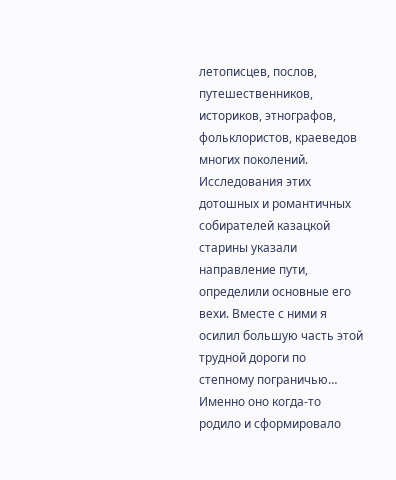летописцев, послов, путешественников, историков, этнографов, фольклористов, краеведов многих поколений. Исследования этих дотошных и романтичных собирателей казацкой старины указали направление пути, определили основные его вехи. Вместе с ними я осилил большую часть этой трудной дороги по степному пограничью… Именно оно когда-то родило и сформировало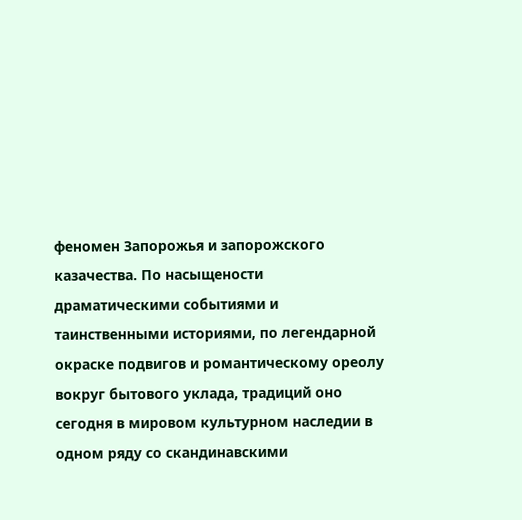феномен Запорожья и запорожского казачества. По насыщености драматическими событиями и таинственными историями, по легендарной окраске подвигов и романтическому ореолу вокруг бытового уклада, традиций оно сегодня в мировом культурном наследии в одном ряду со скандинавскими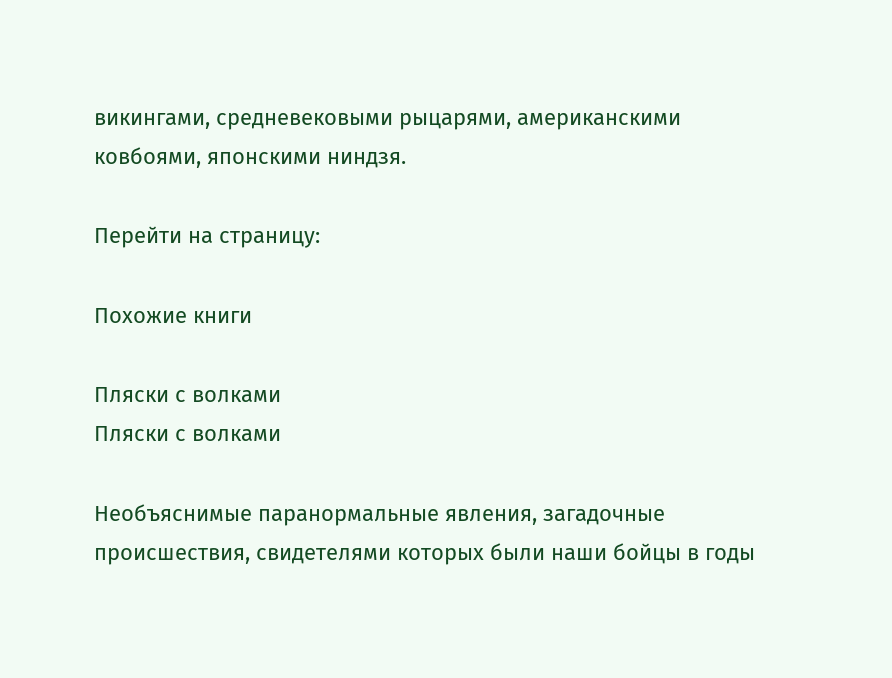викингами, средневековыми рыцарями, американскими ковбоями, японскими ниндзя.

Перейти на страницу:

Похожие книги

Пляски с волками
Пляски с волками

Необъяснимые паранормальные явления, загадочные происшествия, свидетелями которых были наши бойцы в годы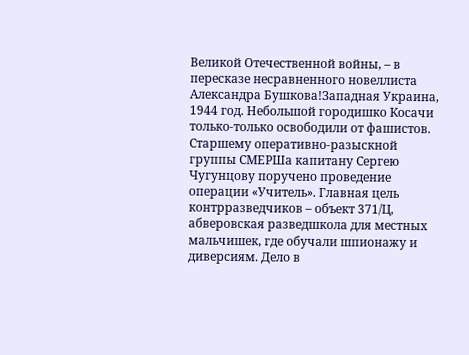Великой Отечественной войны, – в пересказе несравненного новеллиста Александра Бушкова!Западная Украина, 1944 год. Небольшой городишко Косачи только-только освободили от фашистов. Старшему оперативно-разыскной группы СМЕРШа капитану Сергею Чугунцову поручено проведение операции «Учитель». Главная цель контрразведчиков – объект 371/Ц, абверовская разведшкола для местных мальчишек, где обучали шпионажу и диверсиям. Дело в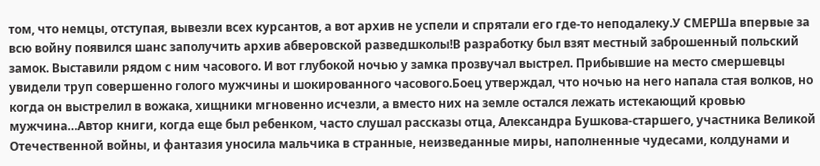том, что немцы, отступая, вывезли всех курсантов, а вот архив не успели и спрятали его где-то неподалеку.У СМЕРШа впервые за всю войну появился шанс заполучить архив абверовской разведшколы!В разработку был взят местный заброшенный польский замок. Выставили рядом с ним часового. И вот глубокой ночью у замка прозвучал выстрел. Прибывшие на место смершевцы увидели труп совершенно голого мужчины и шокированного часового.Боец утверждал, что ночью на него напала стая волков, но когда он выстрелил в вожака, хищники мгновенно исчезли, а вместо них на земле остался лежать истекающий кровью мужчина…Автор книги, когда еще был ребенком, часто слушал рассказы отца, Александра Бушкова-старшего, участника Великой Отечественной войны, и фантазия уносила мальчика в странные, неизведанные миры, наполненные чудесами, колдунами и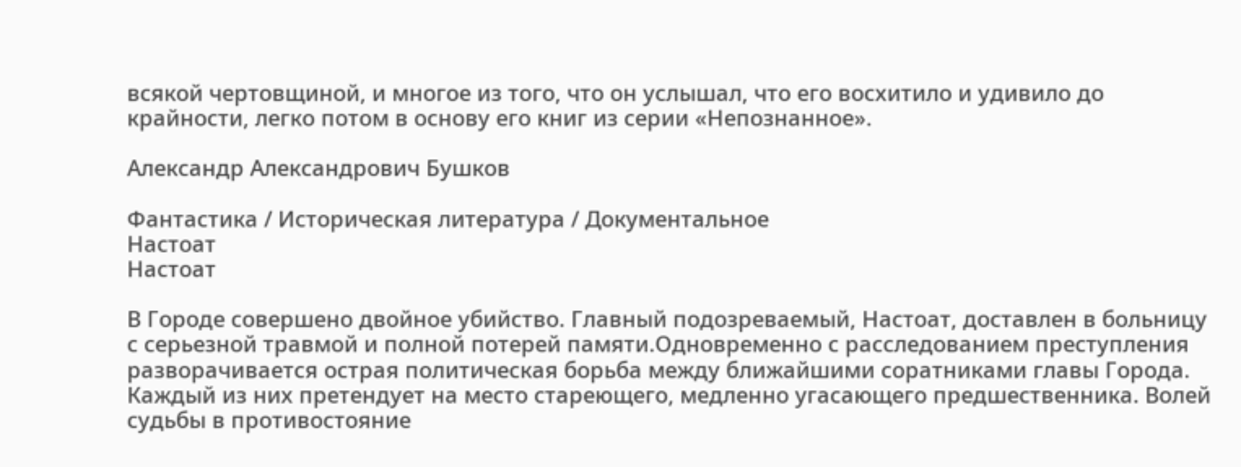всякой чертовщиной, и многое из того, что он услышал, что его восхитило и удивило до крайности, легко потом в основу его книг из серии «Непознанное».

Александр Александрович Бушков

Фантастика / Историческая литература / Документальное
Настоат
Настоат

В Городе совершено двойное убийство. Главный подозреваемый, Настоат, доставлен в больницу с серьезной травмой и полной потерей памяти.Одновременно с расследованием преступления разворачивается острая политическая борьба между ближайшими соратниками главы Города. Каждый из них претендует на место стареющего, медленно угасающего предшественника. Волей судьбы в противостояние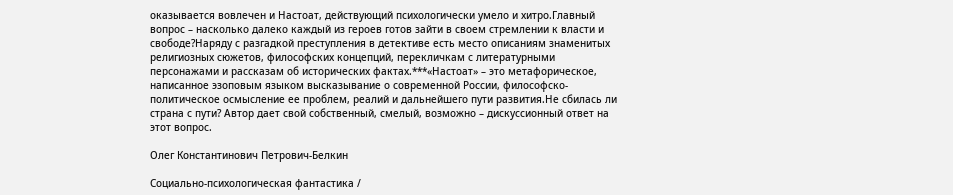оказывается вовлечен и Настоат, действующий психологически умело и хитро.Главный вопрос – насколько далеко каждый из героев готов зайти в своем стремлении к власти и свободе?Наряду с разгадкой преступления в детективе есть место описаниям знаменитых религиозных сюжетов, философских концепций, перекличкам с литературными персонажами и рассказам об исторических фактах.***«Настоат» – это метафорическое, написанное эзоповым языком высказывание о современной России, философско-политическое осмысление ее проблем, реалий и дальнейшего пути развития.Не сбилась ли страна с пути? Автор дает свой собственный, смелый, возможно – дискуссионный ответ на этот вопрос.

Олег Константинович Петрович-Белкин

Социально-психологическая фантастика /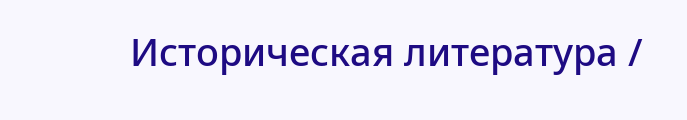Историческая литература /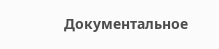Документальное